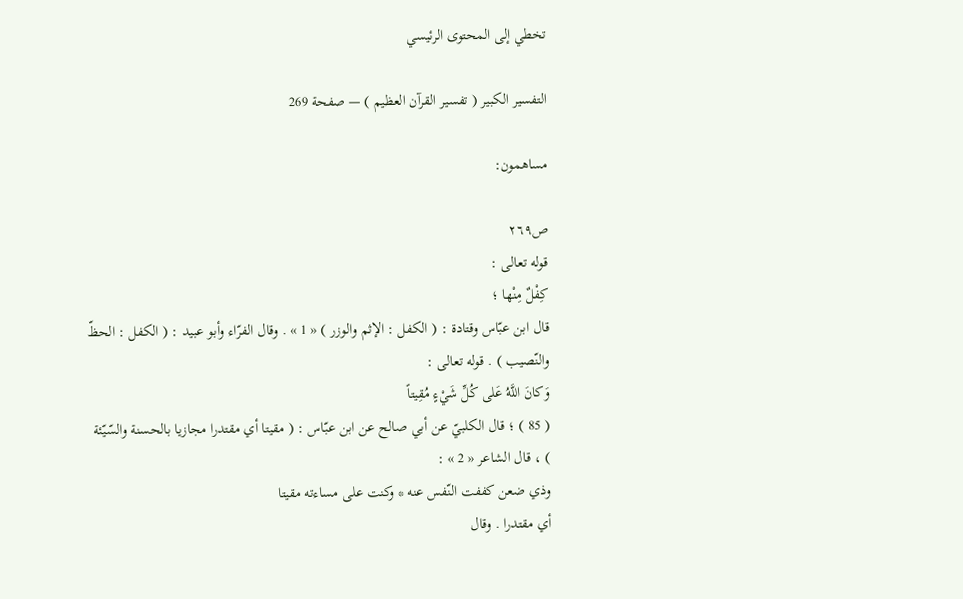تخطي إلى المحتوى الرئيسي

التفسير الكبير ( تفسير القرآن العظيم ) — صفحة 269

مساهمون:

ص٢٦٩
قوله تعالى :
كِفْلٌ مِنْها ؛
قال ابن عبّاس وقتادة : ( الكفل : الإثم والوزر ) « 1 » . وقال الفرّاء وأبو عبيد : ( الكفل : الحظّ والنّصيب ) . قوله تعالى :
وَكانَ اللَّهُ عَلى كُلِّ شَيْءٍ مُقِيتاً
( 85 ) ؛ قال الكلبيّ عن أبي صالح عن ابن عبّاس : ( مقيتا أي مقتدرا مجازيا بالحسنة والسّيّئة ) ، قال الشاعر « 2 » :
وذي ضعن كففت النّفس عنه * وكنت على مساءته مقيتا
أي مقتدرا . وقال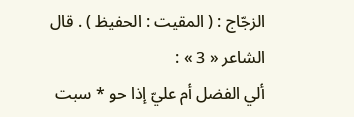الزجّاج : ( المقيت : الحفيظ ) . قال الشاعر « 3 » :
ألي الفضل أم عليّ إذا حو * سبت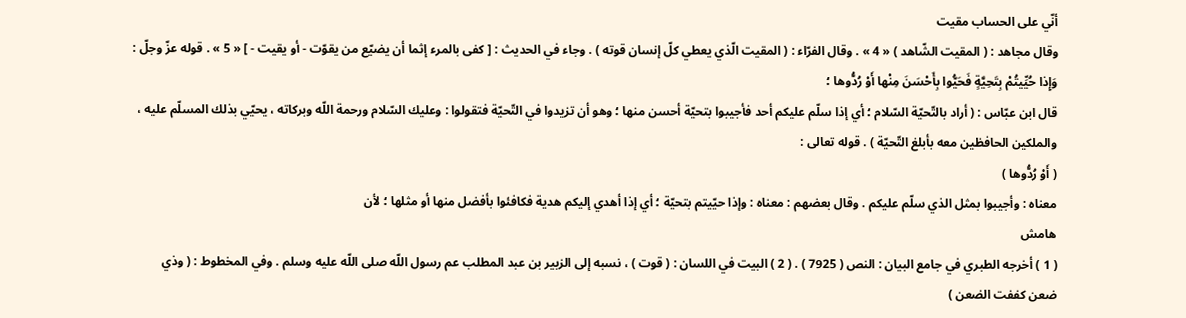أنّي على الحساب مقيت
وقال مجاهد : ( المقيت الشّاهد ) « 4 » . وقال الفرّاء : ( المقيت الّذي يعطي كلّ إنسان قوته ) . وجاء في الحديث : [ كفى بالمرء إثما أن يضيّع من يقوّت - أو يقيت - ] « 5 » . قوله عزّ وجلّ :
وَإِذا حُيِّيتُمْ بِتَحِيَّةٍ فَحَيُّوا بِأَحْسَنَ مِنْها أَوْ رُدُّوها ؛
قال ابن عبّاس : ( أراد بالتّحيّة السّلام ؛ أي إذا سلّم عليكم أحد فأجيبوا بتحيّة أحسن منها ؛ وهو أن تزيدوا في التّحيّة فتقولوا : وعليك السّلام ورحمة اللّه وبركاته ، يحيّي بذلك المسلّم عليه ، والملكين الحافظين معه بأبلغ التّحيّة ) . قوله تعالى :
( أَوْ رُدُّوها )
معناه : وأجيبوا بمثل الذي سلّم عليكم . وقال بعضهم : معناه : وإذا حيّيتم بتحيّة ؛ أي إذا أهدي إليكم هدية فكافئوا بأفضل منها أو مثلها ؛ لأن
هامش
( 1 ) أخرجه الطبري في جامع البيان : النص ( 7925 ) . ( 2 ) البيت في اللسان : ( قوت ) ، نسبه إلى الزبير بن عبد المطلب عم رسول اللّه صلى اللّه عليه وسلم . وفي المخطوط : ( وذي ضعن كففت الضعن )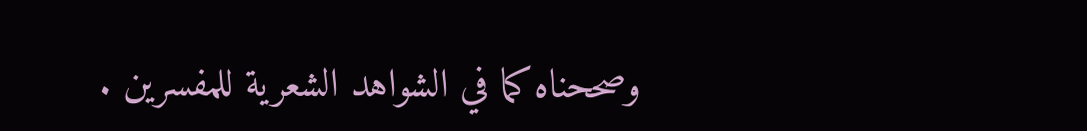وصححناه كما في الشواهد الشعرية للمفسرين .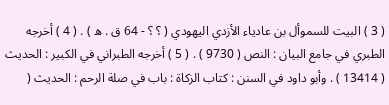( 3 ) البيت للسموأل بن عادياء الأزدي اليهودي ( ؟ ؟ - 64 ق . ه ) . ( 4 ) أخرجه الطبري في جامع البيان : النص ( 9730 ) . ( 5 ) أخرجه الطبراني في الكبير : الحديث ( 13414 ) . وأبو داود في السنن : كتاب الزكاة : باب في صلة الرحم : الحديث (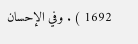1692 ) . وفي الإحسان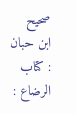صحيح ابن حبان : كتاب الرضاع :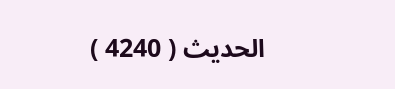الحديث ( 4240 )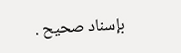بإسناد صحيح .